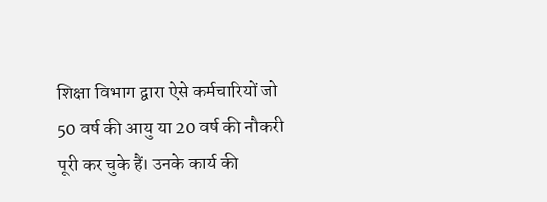शिक्षा विभाग द्वारा ऐसे कर्मचारियों जो 50 वर्ष की आयु या 20 वर्ष की नौकरी पूरी कर चुके हैं। उनके कार्य की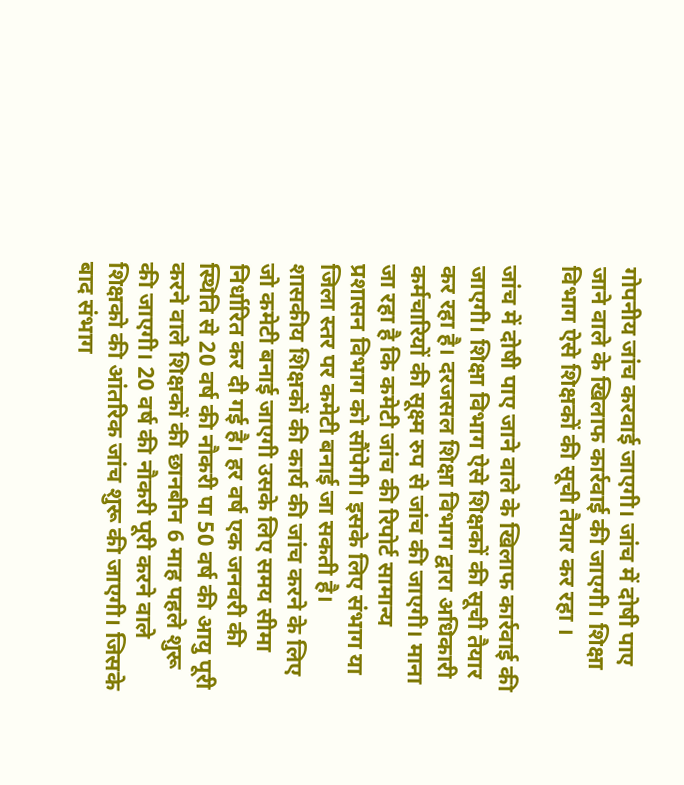गोपनीय जांच करवाई जाएगी। जांच में दोषी पाए जाने वाले के खिलाफ कार्रवाई की जाएगी। शिक्षा विभाग ऐसे शिक्षकों की सूची तैयार कर रहा ।

जांच में दोषी पाए जाने वाले के खिलाफ कार्रवाई की जाएगी। शिक्षा विभाग ऐसे शिक्षकों की सूची तैयार कर रहा है। दरजसल शिक्षा विभाग द्वारा अधिकारी कर्मचारियों की सूक्ष्म रुप से जांच की जाएगी। माना जा रहा है कि कमेटी जांच की रिपोर्ट सामान्य प्रशासन विभाग को सौंपेगी। इसके लिए संभाग या जिला स्तर पर कमेटी बनाई जा सकती है।
शासकीय शिक्षकों की कार्य की जांच करने के लिए जो कमेटी बनाई जाएगी उसके लिए समय सीमा निर्धारित कर दी गई है। हर वर्ष एक जनवरी की स्थिति से 20 वर्ष की नौकरी पा 50 वर्ष की आयु पूरी करने वाले शिक्षकों की छानबीन 6 माह पहले शुरू की जाएगी। 20 वर्ष की नौकरी पूरी करने वाले शिक्षको की आंतरिक जांच शुरू की जाएगी। जिसके बाद संभाग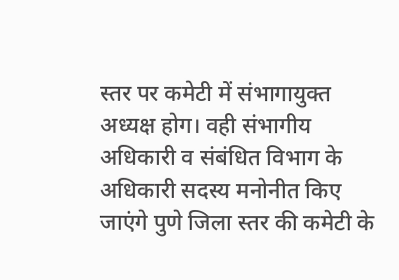स्तर पर कमेटी में संभागायुक्त अध्यक्ष होग। वही संभागीय अधिकारी व संबंधित विभाग के अधिकारी सदस्य मनोनीत किए जाएंगे पुणे जिला स्तर की कमेटी के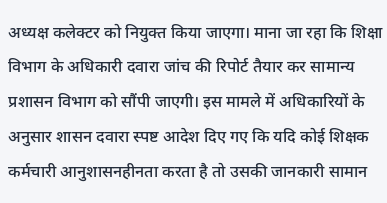अध्यक्ष कलेक्टर को नियुक्त किया जाएगा। माना जा रहा कि शिक्षा विभाग के अधिकारी दवारा जांच की रिपोर्ट तैयार कर सामान्य प्रशासन विभाग को सौंपी जाएगी। इस मामले में अधिकारियों के अनुसार शासन दवारा स्पष्ट आदेश दिए गए कि यदि कोई शिक्षक कर्मचारी आनुशासनहीनता करता है तो उसकी जानकारी सामान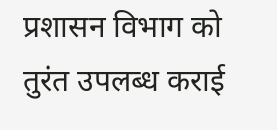प्रशासन विभाग को तुरंत उपलब्ध कराई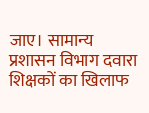जाए। सामान्य प्रशासन विभाग दवारा शिक्षकों का खिलाफ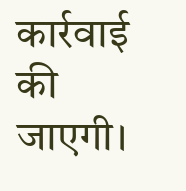कार्रवाई की जाएगी।